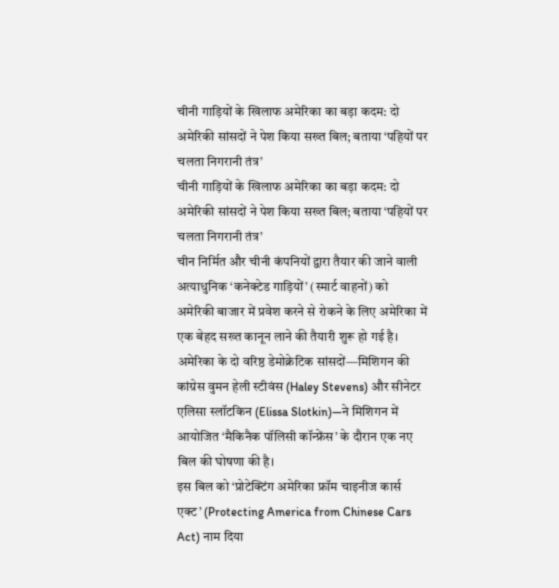चीनी गाड़ियों के खिलाफ अमेरिका का बड़ा कदम: दो अमेरिकी सांसदों ने पेश किया सख्त बिल; बताया ‘पहियों पर चलता निगरानी तंत्र’
चीनी गाड़ियों के खिलाफ अमेरिका का बड़ा कदम: दो अमेरिकी सांसदों ने पेश किया सख्त बिल; बताया ‘पहियों पर चलता निगरानी तंत्र’
चीन निर्मित और चीनी कंपनियों द्वारा तैयार की जाने वाली अत्याधुनिक ‘कनेक्टेड गाड़ियों’ (स्मार्ट वाहनों) को अमेरिकी बाजार में प्रवेश करने से रोकने के लिए अमेरिका में एक बेहद सख्त कानून लाने की तैयारी शुरू हो गई है। अमेरिका के दो वरिष्ठ डेमोक्रेटिक सांसदों—मिशिगन की कांग्रेस वुमन हेली स्टीवंस (Haley Stevens) और सीनेटर एलिसा स्लॉटकिन (Elissa Slotkin)—ने मिशिगन में आयोजित ‘मैकिनैक पॉलिसी कॉन्फ्रेंस’ के दौरान एक नए बिल की घोषणा की है।
इस बिल को ‘प्रोटेक्टिंग अमेरिका फ्रॉम चाइनीज कार्स एक्ट’ (Protecting America from Chinese Cars Act) नाम दिया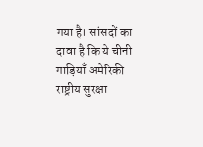गया है। सांसदों का दावा है कि ये चीनी गाड़ियाँ अमेरिकी राष्ट्रीय सुरक्षा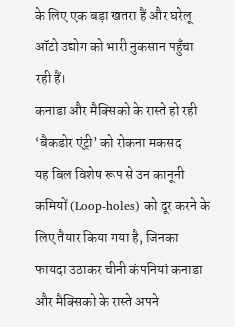के लिए एक बड़ा खतरा हैं और घरेलू ऑटो उद्योग को भारी नुकसान पहुँचा रही हैं।
कनाडा और मैक्सिको के रास्ते हो रही ‘बैकडोर एंट्री’ को रोकना मकसद
यह बिल विशेष रूप से उन कानूनी कमियों (Loop-holes) को दूर करने के लिए तैयार किया गया है, जिनका फायदा उठाकर चीनी कंपनियां कनाडा और मैक्सिको के रास्ते अपने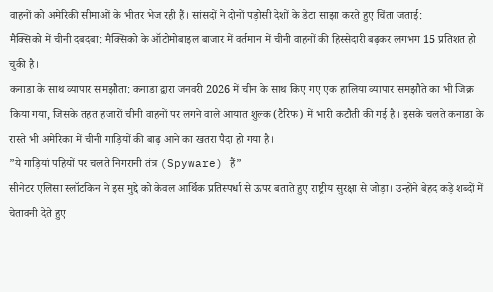वाहनों को अमेरिकी सीमाओं के भीतर भेज रही हैं। सांसदों ने दोनों पड़ोसी देशों के डेटा साझा करते हुए चिंता जताई:
मैक्सिको में चीनी दबदबा: मैक्सिको के ऑटोमोबाइल बाजार में वर्तमान में चीनी वाहनों की हिस्सेदारी बढ़कर लगभग 15 प्रतिशत हो चुकी है।
कनाडा के साथ व्यापार समझौता: कनाडा द्वारा जनवरी 2026 में चीन के साथ किए गए एक हालिया व्यापार समझौते का भी जिक्र किया गया, जिसके तहत हजारों चीनी वाहनों पर लगने वाले आयात शुल्क (टैरिफ) में भारी कटौती की गई है। इसके चलते कनाडा के रास्ते भी अमेरिका में चीनी गाड़ियों की बाढ़ आने का खतरा पैदा हो गया है।
”ये गाड़ियां पहियों पर चलते निगरानी तंत्र (Spyware) हैं”
सीनेटर एलिसा स्लॉटकिन ने इस मुद्दे को केवल आर्थिक प्रतिस्पर्धा से ऊपर बताते हुए राष्ट्रीय सुरक्षा से जोड़ा। उन्होंने बेहद कड़े शब्दों में चेतावनी देते हुए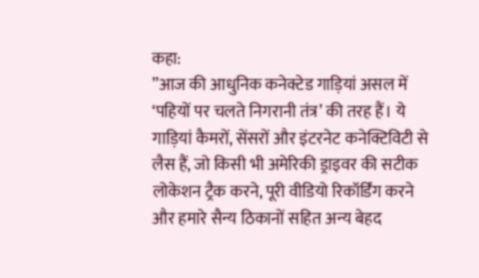कहा:
”आज की आधुनिक कनेक्टेड गाड़ियां असल में ‘पहियों पर चलते निगरानी तंत्र’ की तरह हैं। ये गाड़ियां कैमरों, सेंसरों और इंटरनेट कनेक्टिविटी से लैस हैं, जो किसी भी अमेरिकी ड्राइवर की सटीक लोकेशन ट्रैक करने, पूरी वीडियो रिकॉर्डिंग करने और हमारे सैन्य ठिकानों सहित अन्य बेहद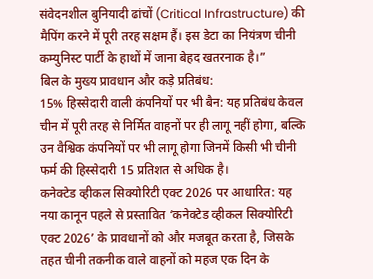संवेदनशील बुनियादी ढांचों (Critical Infrastructure) की मैपिंग करने में पूरी तरह सक्षम हैं। इस डेटा का नियंत्रण चीनी कम्युनिस्ट पार्टी के हाथों में जाना बेहद खतरनाक है।”
बिल के मुख्य प्रावधान और कड़े प्रतिबंध:
15% हिस्सेदारी वाली कंपनियों पर भी बैन: यह प्रतिबंध केवल चीन में पूरी तरह से निर्मित वाहनों पर ही लागू नहीं होगा, बल्कि उन वैश्विक कंपनियों पर भी लागू होगा जिनमें किसी भी चीनी फर्म की हिस्सेदारी 15 प्रतिशत से अधिक है।
कनेक्टेड व्हीकल सिक्योरिटी एक्ट 2026 पर आधारित: यह नया कानून पहले से प्रस्तावित ‘कनेक्टेड व्हीकल सिक्योरिटी एक्ट 2026’ के प्रावधानों को और मजबूत करता है, जिसके तहत चीनी तकनीक वाले वाहनों को महज एक दिन के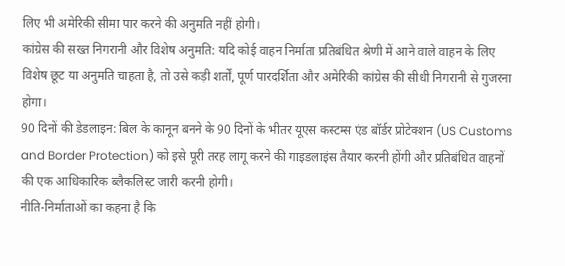लिए भी अमेरिकी सीमा पार करने की अनुमति नहीं होगी।
कांग्रेस की सख्त निगरानी और विशेष अनुमति: यदि कोई वाहन निर्माता प्रतिबंधित श्रेणी में आने वाले वाहन के लिए विशेष छूट या अनुमति चाहता है, तो उसे कड़ी शर्तों, पूर्ण पारदर्शिता और अमेरिकी कांग्रेस की सीधी निगरानी से गुजरना होगा।
90 दिनों की डेडलाइन: बिल के कानून बनने के 90 दिनों के भीतर यूएस कस्टम्स एंड बॉर्डर प्रोटेक्शन (US Customs and Border Protection) को इसे पूरी तरह लागू करने की गाइडलाइंस तैयार करनी होंगी और प्रतिबंधित वाहनों की एक आधिकारिक ब्लैकलिस्ट जारी करनी होगी।
नीति-निर्माताओं का कहना है कि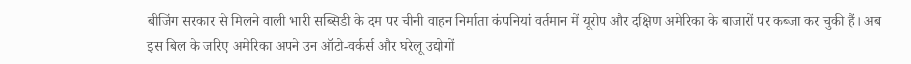बीजिंग सरकार से मिलने वाली भारी सब्सिडी के दम पर चीनी वाहन निर्माता कंपनियां वर्तमान में यूरोप और दक्षिण अमेरिका के बाजारों पर कब्जा कर चुकी हैं। अब इस बिल के जरिए अमेरिका अपने उन ऑटो-वर्कर्स और घरेलू उद्योगों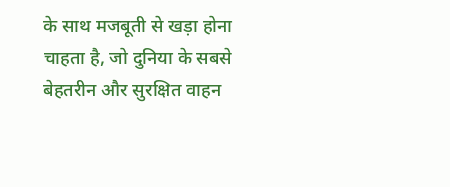के साथ मजबूती से खड़ा होना चाहता है, जो दुनिया के सबसे बेहतरीन और सुरक्षित वाहन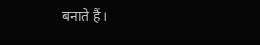बनाते हैं।